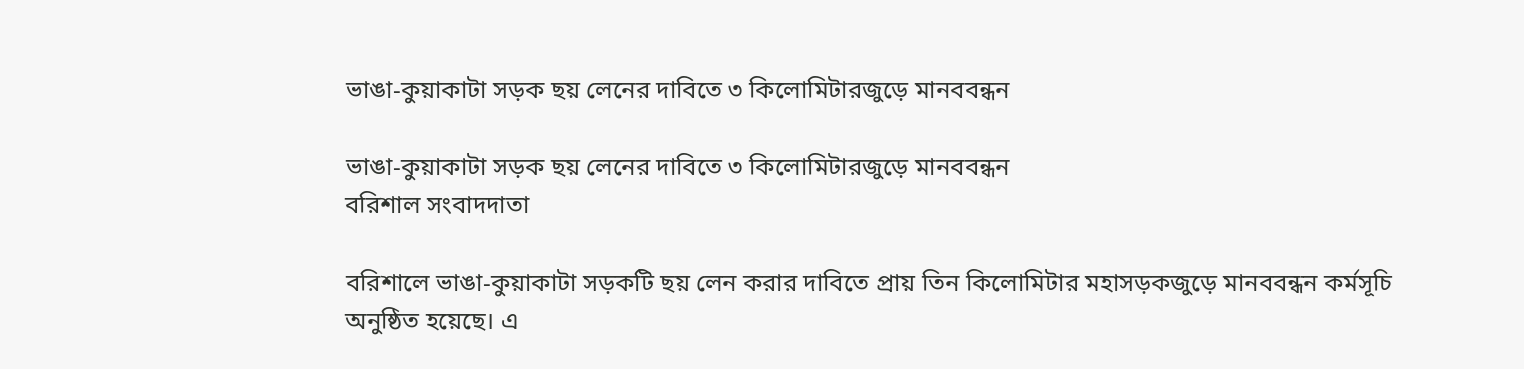ভাঙা-কুয়াকাটা সড়ক ছয় লেনের দাবিতে ৩ কিলোমিটারজুড়ে মানববন্ধন

ভাঙা-কুয়াকাটা সড়ক ছয় লেনের দাবিতে ৩ কিলোমিটারজুড়ে মানববন্ধন
বরিশাল সংবাদদাতা

বরিশালে ভাঙা-কুয়াকাটা সড়কটি ছয় লেন করার দাবিতে প্রায় তিন কিলোমিটার মহাসড়কজুড়ে মানববন্ধন কর্মসূচি অনুষ্ঠিত হয়েছে। এ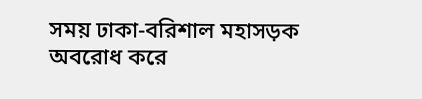সময় ঢাকা-বরিশাল মহাসড়ক অবরোধ করে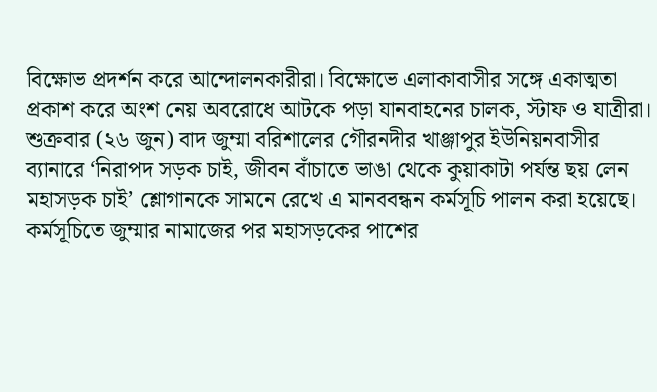বিক্ষোভ প্রদর্শন করে আন্দোলনকারীরা। বিক্ষোভে এলাকাবাসীর সঙ্গে একাত্মতা প্রকাশ করে অংশ নেয় অবরোধে আটকে পড়া যানবাহনের চালক, স্টাফ ও যাত্রীরা।
শুক্রবার (২৬ জুন) বাদ জুম্মা বরিশালের গৌরনদীর খাঞ্জাপুর ইউনিয়নবাসীর ব্যানারে ‘নিরাপদ সড়ক চাই, জীবন বাঁচাতে ভাঙা থেকে কুয়াকাটা পর্যন্ত ছয় লেন মহাসড়ক চাই’ শ্লোগানকে সামনে রেখে এ মানববন্ধন কর্মসূচি পালন করা হয়েছে।
কর্মসূচিতে জুম্মার নামাজের পর মহাসড়কের পাশের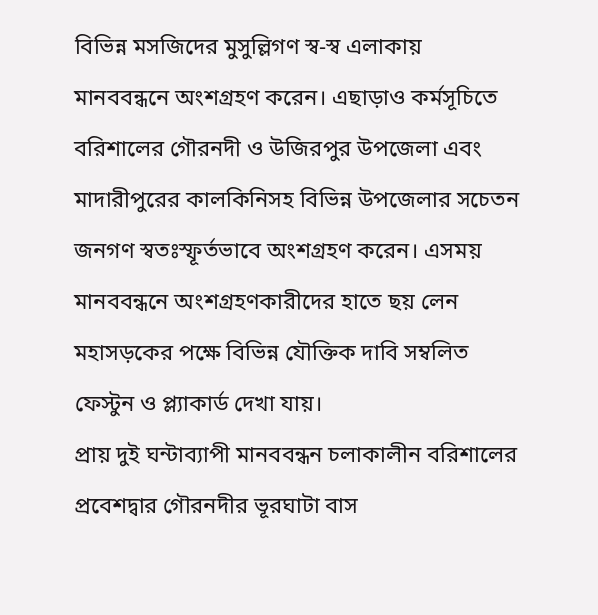বিভিন্ন মসজিদের মুসুল্লিগণ স্ব-স্ব এলাকায় মানববন্ধনে অংশগ্রহণ করেন। এছাড়াও কর্মসূচিতে বরিশালের গৌরনদী ও উজিরপুর উপজেলা এবং মাদারীপুরের কালকিনিসহ বিভিন্ন উপজেলার সচেতন জনগণ স্বতঃস্ফূর্তভাবে অংশগ্রহণ করেন। এসময় মানববন্ধনে অংশগ্রহণকারীদের হাতে ছয় লেন মহাসড়কের পক্ষে বিভিন্ন যৌক্তিক দাবি সম্বলিত ফেস্টুন ও প্ল্যাকার্ড দেখা যায়।
প্রায় দুই ঘন্টাব্যাপী মানববন্ধন চলাকালীন বরিশালের প্রবেশদ্বার গৌরনদীর ভূরঘাটা বাস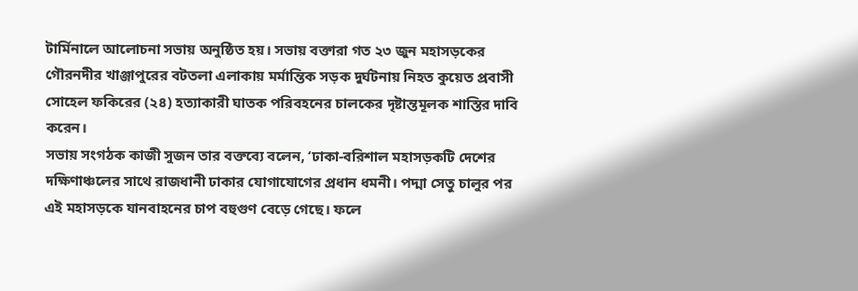টার্মিনালে আলোচনা সভায় অনুষ্ঠিত হয়। সভায় বক্তারা গত ২৩ জুন মহাসড়কের গৌরনদীর খাঞ্জাপুরের বটতলা এলাকায় মর্মান্তিক সড়ক দুর্ঘটনায় নিহত কুয়েত প্রবাসী সোহেল ফকিরের (২৪) হত্যাকারী ঘাতক পরিবহনের চালকের দৃষ্টান্তমূলক শাস্তির দাবি করেন।
সভায় সংগঠক কাজী সুজন তার বক্তব্যে বলেন, ‘ঢাকা-বরিশাল মহাসড়কটি দেশের দক্ষিণাঞ্চলের সাথে রাজধানী ঢাকার যোগাযোগের প্রধান ধমনী। পদ্মা সেতু চালুর পর এই মহাসড়কে যানবাহনের চাপ বহুগুণ বেড়ে গেছে। ফলে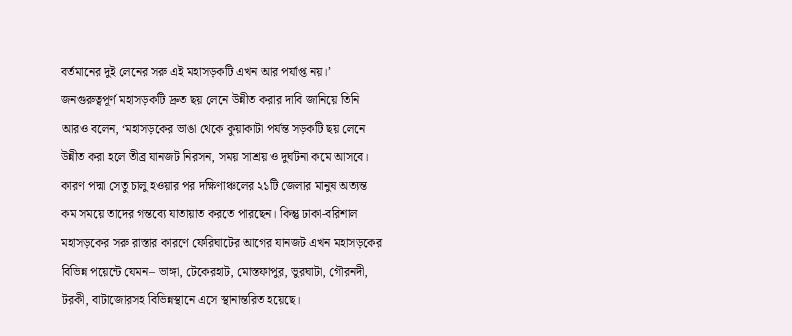বর্তমানের দুই লেনের সরু এই মহাসড়কটি এখন আর পর্যাপ্ত নয়।’
জনগুরুত্বপূর্ণ মহাসড়কটি দ্রুত ছয় লেনে উন্নীত করার দাবি জানিয়ে তিনি আরও বলেন, ‘মহাসড়কের ভাঙা থেকে কুয়াকাটা পর্যন্ত সড়কটি ছয় লেনে উন্নীত করা হলে তীব্র যানজট নিরসন, সময় সাশ্রয় ও দুর্ঘটনা কমে আসবে। কারণ পদ্মা সেতু চালু হওয়ার পর দক্ষিণাঞ্চলের ২১টি জেলার মানুষ অত্যন্ত কম সময়ে তাদের গন্তব্যে যাতায়াত করতে পারছেন। কিন্তু ঢাকা-বরিশাল মহাসড়কের সরু রাস্তার কারণে ফেরিঘাটের আগের যানজট এখন মহাসড়কের বিভিন্ন পয়েন্টে যেমন– ভাঙ্গা, টেকেরহাট, মোস্তফাপুর, ভুরঘাটা, গৌরনদী, টরকী, বাটাজোরসহ বিভিন্নস্থানে এসে স্থানান্তরিত হয়েছে।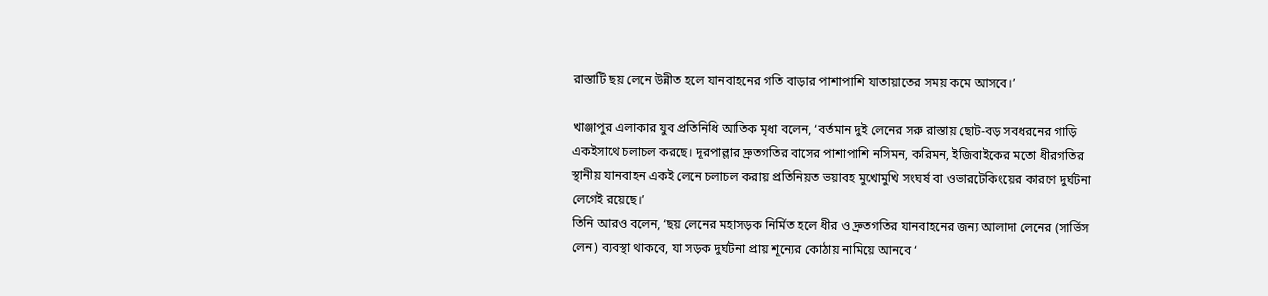রাস্তাটি ছয় লেনে উন্নীত হলে যানবাহনের গতি বাড়ার পাশাপাশি যাতায়াতের সময় কমে আসবে।’

খাঞ্জাপুর এলাকার যুব প্রতিনিধি আতিক মৃধা বলেন, ‘বর্তমান দুই লেনের সরু রাস্তায় ছোট-বড় সবধরনের গাড়ি একইসাথে চলাচল করছে। দূরপাল্লার দ্রুতগতির বাসের পাশাপাশি নসিমন, করিমন, ইজিবাইকের মতো ধীরগতির স্থানীয় যানবাহন একই লেনে চলাচল করায় প্রতিনিয়ত ভয়াবহ মুখোমুখি সংঘর্ষ বা ওভারটেকিংয়ের কারণে দুর্ঘটনা লেগেই রয়েছে।’
তিনি আরও বলেন, ‘ছয় লেনের মহাসড়ক নির্মিত হলে ধীর ও দ্রুতগতির যানবাহনের জন্য আলাদা লেনের (সার্ভিস লেন) ব্যবস্থা থাকবে, যা সড়ক দুর্ঘটনা প্রায় শূন্যের কোঠায় নামিয়ে আনবে ‘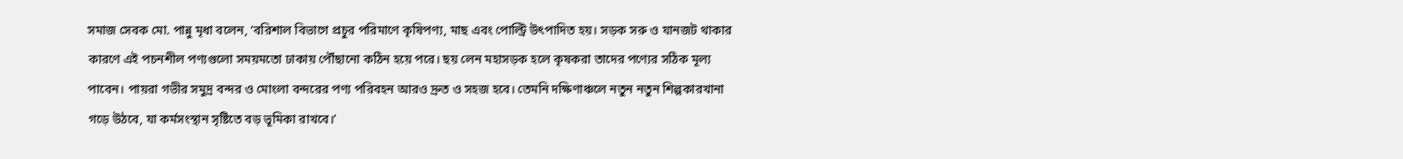সমাজ সেবক মো. পান্নু মৃধা বলেন, ‘বরিশাল বিভাগে প্রচুর পরিমাণে কৃষিপণ্য, মাছ এবং পোল্ট্রি উৎপাদিত হয়। সড়ক সরু ও যানজট থাকার কারণে এই পচনশীল পণ্যগুলো সময়মতো ঢাকায় পৌঁছানো কঠিন হয়ে পরে। ছয় লেন মহাসড়ক হলে কৃষকরা তাদের পণ্যের সঠিক মূল্য পাবেন। পায়রা গভীর সমুদ্র বন্দর ও মোংলা বন্দরের পণ্য পরিবহন আরও দ্রুত ও সহজ হবে। তেমনি দক্ষিণাঞ্চলে নতুন নতুন শিল্পকারখানা গড়ে উঠবে, যা কর্মসংস্থান সৃষ্টিতে বড় ভূমিকা রাখবে।’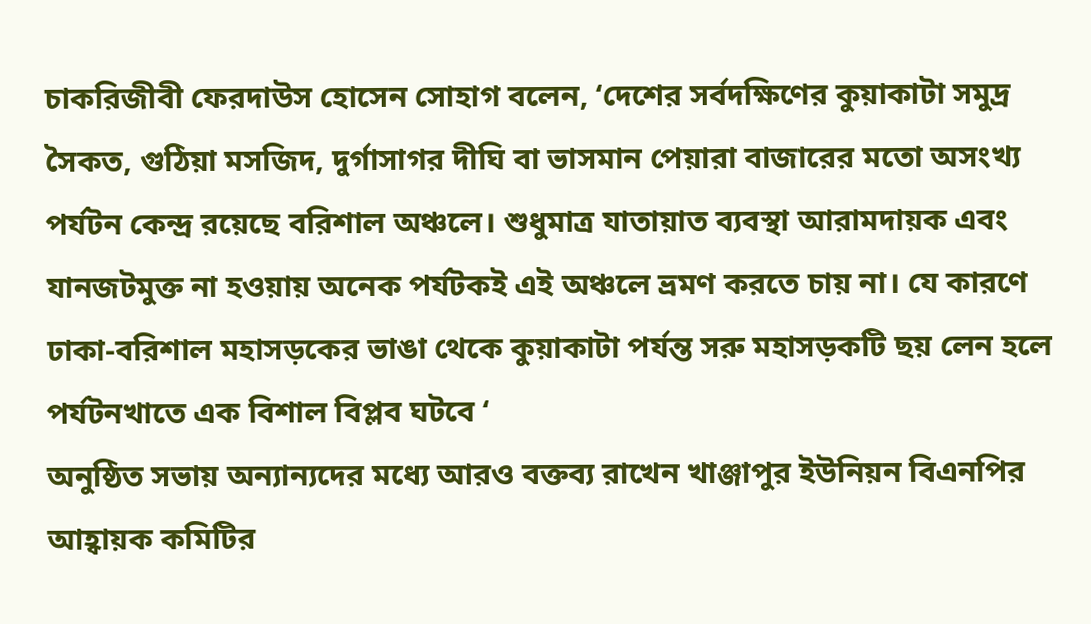চাকরিজীবী ফেরদাউস হোসেন সোহাগ বলেন, ‘দেশের সর্বদক্ষিণের কুয়াকাটা সমুদ্র সৈকত, গুঠিয়া মসজিদ, দুর্গাসাগর দীঘি বা ভাসমান পেয়ারা বাজারের মতো অসংখ্য পর্যটন কেন্দ্র রয়েছে বরিশাল অঞ্চলে। শুধুমাত্র যাতায়াত ব্যবস্থা আরামদায়ক এবং যানজটমুক্ত না হওয়ায় অনেক পর্যটকই এই অঞ্চলে ভ্রমণ করতে চায় না। যে কারণে ঢাকা-বরিশাল মহাসড়কের ভাঙা থেকে কুয়াকাটা পর্যন্ত সরু মহাসড়কটি ছয় লেন হলে পর্যটনখাতে এক বিশাল বিপ্লব ঘটবে ‘
অনুষ্ঠিত সভায় অন্যান্যদের মধ্যে আরও বক্তব্য রাখেন খাঞ্জাপুর ইউনিয়ন বিএনপির আহ্বায়ক কমিটির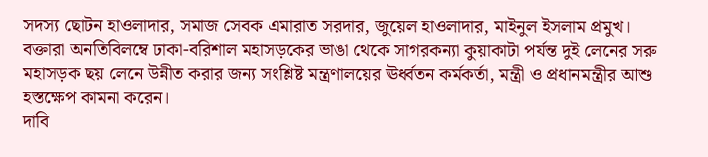সদস্য ছোটন হাওলাদার, সমাজ সেবক এমারাত সরদার, জুয়েল হাওলাদার, মাইনুল ইসলাম প্রমুখ।
বক্তারা অনতিবিলম্বে ঢাকা-বরিশাল মহাসড়কের ভাঙা থেকে সাগরকন্যা কুয়াকাটা পর্যন্ত দুই লেনের সরু মহাসড়ক ছয় লেনে উন্নীত করার জন্য সংশ্লিষ্ট মন্ত্রণালয়ের ঊর্ধ্বতন কর্মকর্তা, মন্ত্রী ও প্রধানমন্ত্রীর আশু হস্তক্ষেপ কামনা করেন।
দাবি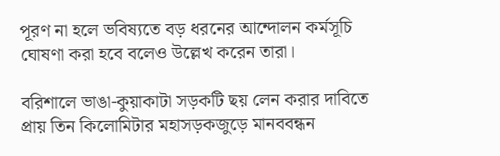পূরণ না হলে ভবিষ্যতে বড় ধরনের আন্দোলন কর্মসূচি ঘোষণা করা হবে বলেও উল্লেখ করেন তারা।

বরিশালে ভাঙা-কুয়াকাটা সড়কটি ছয় লেন করার দাবিতে প্রায় তিন কিলোমিটার মহাসড়কজুড়ে মানববন্ধন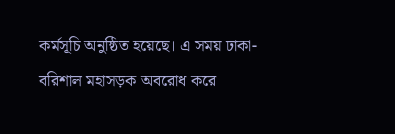কর্মসূচি অনুষ্ঠিত হয়েছে। এ সময় ঢাকা-বরিশাল মহাসড়ক অবরোধ করে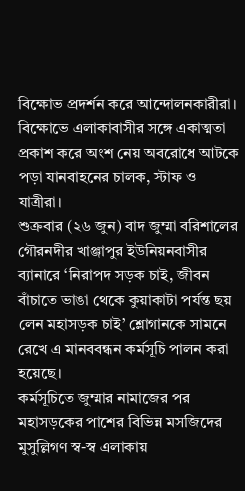বিক্ষোভ প্রদর্শন করে আন্দোলনকারীরা। বিক্ষোভে এলাকাবাসীর সঙ্গে একাত্মতা প্রকাশ করে অংশ নেয় অবরোধে আটকে পড়া যানবাহনের চালক, স্টাফ ও যাত্রীরা।
শুক্রবার (২৬ জুন) বাদ জুম্মা বরিশালের গৌরনদীর খাঞ্জাপুর ইউনিয়নবাসীর ব্যানারে ‘নিরাপদ সড়ক চাই, জীবন বাঁচাতে ভাঙা থেকে কুয়াকাটা পর্যন্ত ছয় লেন মহাসড়ক চাই’ শ্লোগানকে সামনে রেখে এ মানববন্ধন কর্মসূচি পালন করা হয়েছে।
কর্মসূচিতে জুম্মার নামাজের পর মহাসড়কের পাশের বিভিন্ন মসজিদের মুসুল্লিগণ স্ব-স্ব এলাকায়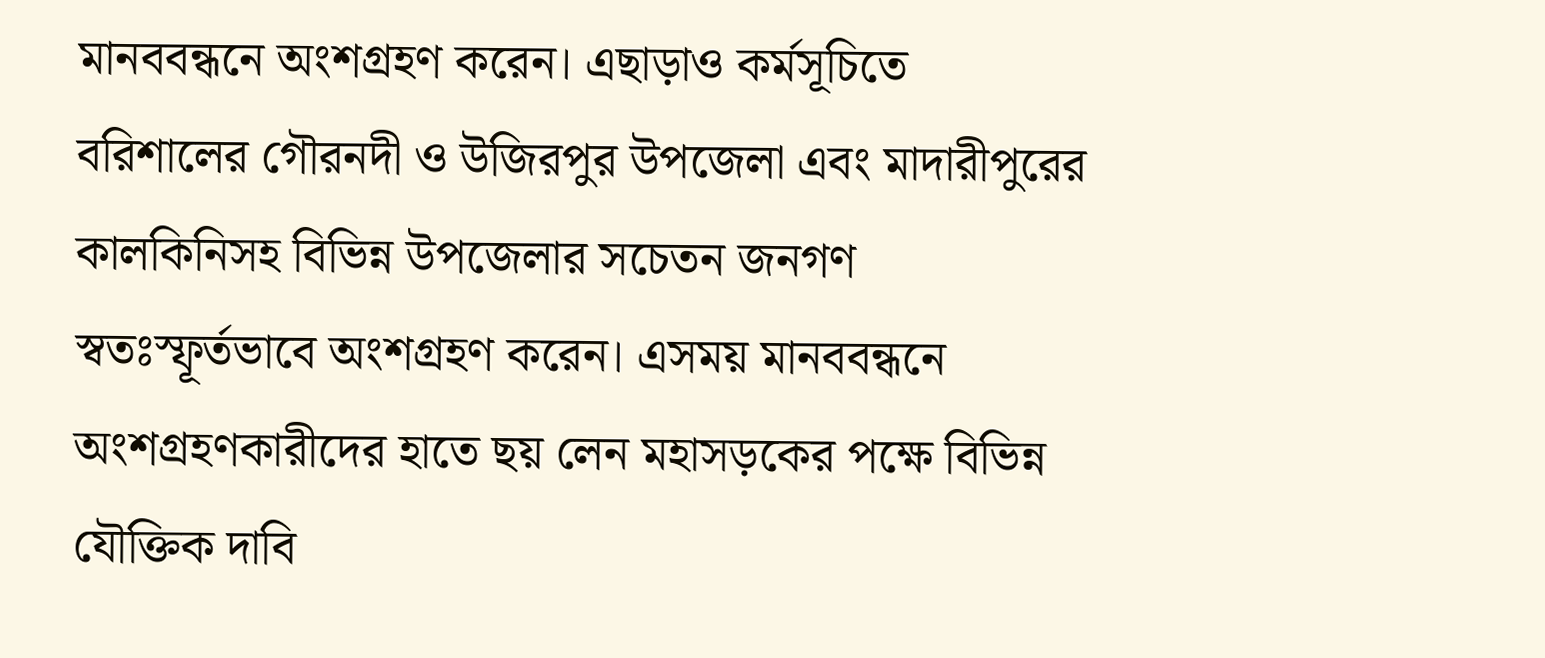মানববন্ধনে অংশগ্রহণ করেন। এছাড়াও কর্মসূচিতে বরিশালের গৌরনদী ও উজিরপুর উপজেলা এবং মাদারীপুরের কালকিনিসহ বিভিন্ন উপজেলার সচেতন জনগণ স্বতঃস্ফূর্তভাবে অংশগ্রহণ করেন। এসময় মানববন্ধনে অংশগ্রহণকারীদের হাতে ছয় লেন মহাসড়কের পক্ষে বিভিন্ন যৌক্তিক দাবি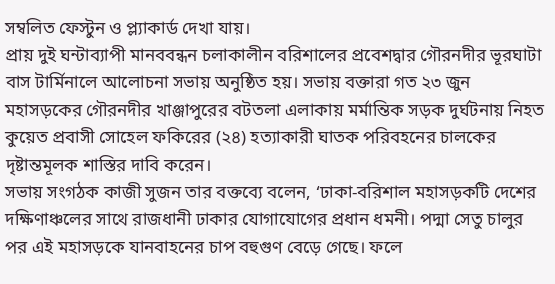সম্বলিত ফেস্টুন ও প্ল্যাকার্ড দেখা যায়।
প্রায় দুই ঘন্টাব্যাপী মানববন্ধন চলাকালীন বরিশালের প্রবেশদ্বার গৌরনদীর ভূরঘাটা বাস টার্মিনালে আলোচনা সভায় অনুষ্ঠিত হয়। সভায় বক্তারা গত ২৩ জুন মহাসড়কের গৌরনদীর খাঞ্জাপুরের বটতলা এলাকায় মর্মান্তিক সড়ক দুর্ঘটনায় নিহত কুয়েত প্রবাসী সোহেল ফকিরের (২৪) হত্যাকারী ঘাতক পরিবহনের চালকের দৃষ্টান্তমূলক শাস্তির দাবি করেন।
সভায় সংগঠক কাজী সুজন তার বক্তব্যে বলেন, ‘ঢাকা-বরিশাল মহাসড়কটি দেশের দক্ষিণাঞ্চলের সাথে রাজধানী ঢাকার যোগাযোগের প্রধান ধমনী। পদ্মা সেতু চালুর পর এই মহাসড়কে যানবাহনের চাপ বহুগুণ বেড়ে গেছে। ফলে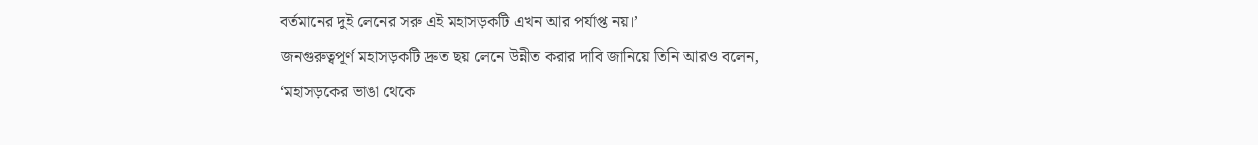বর্তমানের দুই লেনের সরু এই মহাসড়কটি এখন আর পর্যাপ্ত নয়।’
জনগুরুত্বপূর্ণ মহাসড়কটি দ্রুত ছয় লেনে উন্নীত করার দাবি জানিয়ে তিনি আরও বলেন, ‘মহাসড়কের ভাঙা থেকে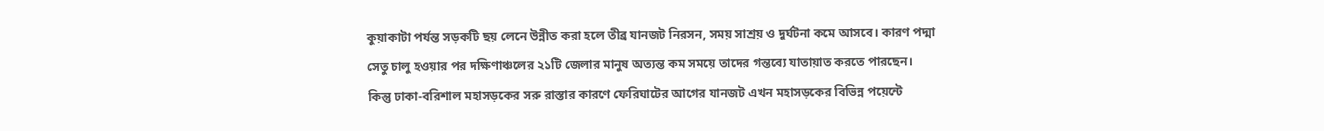কুয়াকাটা পর্যন্ত সড়কটি ছয় লেনে উন্নীত করা হলে তীব্র যানজট নিরসন, সময় সাশ্রয় ও দুর্ঘটনা কমে আসবে। কারণ পদ্মা সেতু চালু হওয়ার পর দক্ষিণাঞ্চলের ২১টি জেলার মানুষ অত্যন্ত কম সময়ে তাদের গন্তব্যে যাতায়াত করতে পারছেন। কিন্তু ঢাকা-বরিশাল মহাসড়কের সরু রাস্তার কারণে ফেরিঘাটের আগের যানজট এখন মহাসড়কের বিভিন্ন পয়েন্টে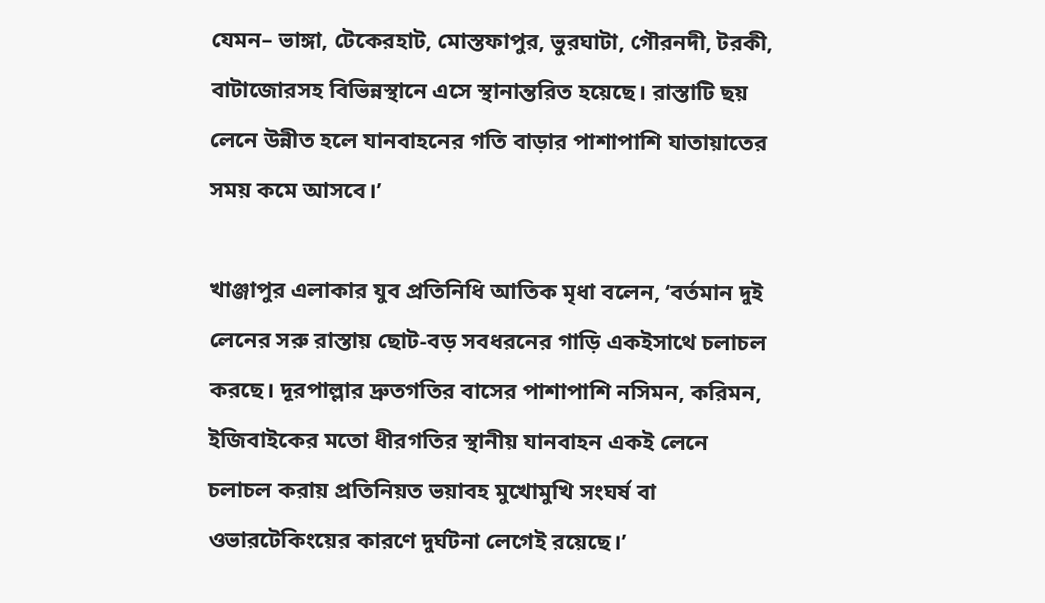যেমন– ভাঙ্গা, টেকেরহাট, মোস্তফাপুর, ভুরঘাটা, গৌরনদী, টরকী, বাটাজোরসহ বিভিন্নস্থানে এসে স্থানান্তরিত হয়েছে। রাস্তাটি ছয় লেনে উন্নীত হলে যানবাহনের গতি বাড়ার পাশাপাশি যাতায়াতের সময় কমে আসবে।’

খাঞ্জাপুর এলাকার যুব প্রতিনিধি আতিক মৃধা বলেন, ‘বর্তমান দুই লেনের সরু রাস্তায় ছোট-বড় সবধরনের গাড়ি একইসাথে চলাচল করছে। দূরপাল্লার দ্রুতগতির বাসের পাশাপাশি নসিমন, করিমন, ইজিবাইকের মতো ধীরগতির স্থানীয় যানবাহন একই লেনে চলাচল করায় প্রতিনিয়ত ভয়াবহ মুখোমুখি সংঘর্ষ বা ওভারটেকিংয়ের কারণে দুর্ঘটনা লেগেই রয়েছে।’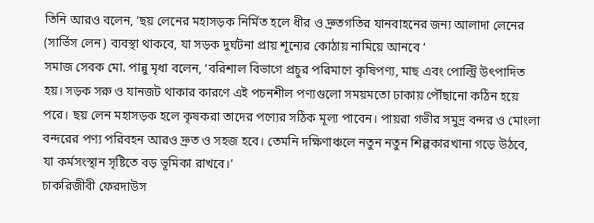তিনি আরও বলেন, ‘ছয় লেনের মহাসড়ক নির্মিত হলে ধীর ও দ্রুতগতির যানবাহনের জন্য আলাদা লেনের (সার্ভিস লেন) ব্যবস্থা থাকবে, যা সড়ক দুর্ঘটনা প্রায় শূন্যের কোঠায় নামিয়ে আনবে ‘
সমাজ সেবক মো. পান্নু মৃধা বলেন, ‘বরিশাল বিভাগে প্রচুর পরিমাণে কৃষিপণ্য, মাছ এবং পোল্ট্রি উৎপাদিত হয়। সড়ক সরু ও যানজট থাকার কারণে এই পচনশীল পণ্যগুলো সময়মতো ঢাকায় পৌঁছানো কঠিন হয়ে পরে। ছয় লেন মহাসড়ক হলে কৃষকরা তাদের পণ্যের সঠিক মূল্য পাবেন। পায়রা গভীর সমুদ্র বন্দর ও মোংলা বন্দরের পণ্য পরিবহন আরও দ্রুত ও সহজ হবে। তেমনি দক্ষিণাঞ্চলে নতুন নতুন শিল্পকারখানা গড়ে উঠবে, যা কর্মসংস্থান সৃষ্টিতে বড় ভূমিকা রাখবে।’
চাকরিজীবী ফেরদাউস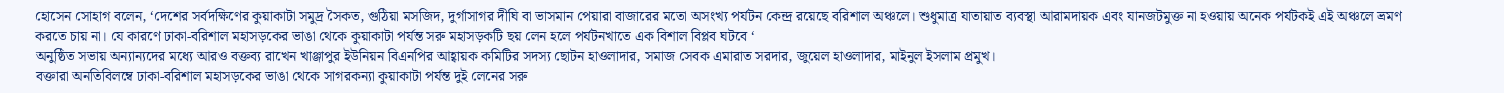হোসেন সোহাগ বলেন, ‘দেশের সর্বদক্ষিণের কুয়াকাটা সমুদ্র সৈকত, গুঠিয়া মসজিদ, দুর্গাসাগর দীঘি বা ভাসমান পেয়ারা বাজারের মতো অসংখ্য পর্যটন কেন্দ্র রয়েছে বরিশাল অঞ্চলে। শুধুমাত্র যাতায়াত ব্যবস্থা আরামদায়ক এবং যানজটমুক্ত না হওয়ায় অনেক পর্যটকই এই অঞ্চলে ভ্রমণ করতে চায় না। যে কারণে ঢাকা-বরিশাল মহাসড়কের ভাঙা থেকে কুয়াকাটা পর্যন্ত সরু মহাসড়কটি ছয় লেন হলে পর্যটনখাতে এক বিশাল বিপ্লব ঘটবে ‘
অনুষ্ঠিত সভায় অন্যান্যদের মধ্যে আরও বক্তব্য রাখেন খাঞ্জাপুর ইউনিয়ন বিএনপির আহ্বায়ক কমিটির সদস্য ছোটন হাওলাদার, সমাজ সেবক এমারাত সরদার, জুয়েল হাওলাদার, মাইনুল ইসলাম প্রমুখ।
বক্তারা অনতিবিলম্বে ঢাকা-বরিশাল মহাসড়কের ভাঙা থেকে সাগরকন্যা কুয়াকাটা পর্যন্ত দুই লেনের সরু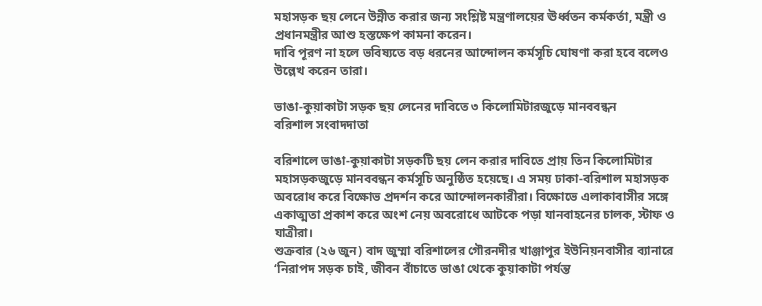মহাসড়ক ছয় লেনে উন্নীত করার জন্য সংশ্লিষ্ট মন্ত্রণালয়ের ঊর্ধ্বতন কর্মকর্তা, মন্ত্রী ও প্রধানমন্ত্রীর আশু হস্তক্ষেপ কামনা করেন।
দাবি পূরণ না হলে ভবিষ্যতে বড় ধরনের আন্দোলন কর্মসূচি ঘোষণা করা হবে বলেও উল্লেখ করেন তারা।

ভাঙা-কুয়াকাটা সড়ক ছয় লেনের দাবিতে ৩ কিলোমিটারজুড়ে মানববন্ধন
বরিশাল সংবাদদাতা

বরিশালে ভাঙা-কুয়াকাটা সড়কটি ছয় লেন করার দাবিতে প্রায় তিন কিলোমিটার মহাসড়কজুড়ে মানববন্ধন কর্মসূচি অনুষ্ঠিত হয়েছে। এ সময় ঢাকা-বরিশাল মহাসড়ক অবরোধ করে বিক্ষোভ প্রদর্শন করে আন্দোলনকারীরা। বিক্ষোভে এলাকাবাসীর সঙ্গে একাত্মতা প্রকাশ করে অংশ নেয় অবরোধে আটকে পড়া যানবাহনের চালক, স্টাফ ও যাত্রীরা।
শুক্রবার (২৬ জুন) বাদ জুম্মা বরিশালের গৌরনদীর খাঞ্জাপুর ইউনিয়নবাসীর ব্যানারে ‘নিরাপদ সড়ক চাই, জীবন বাঁচাতে ভাঙা থেকে কুয়াকাটা পর্যন্ত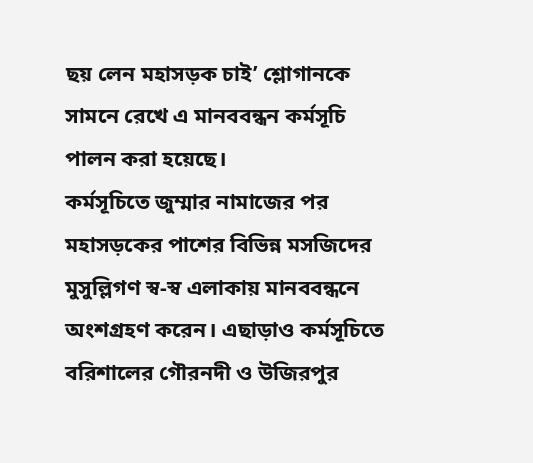ছয় লেন মহাসড়ক চাই’ শ্লোগানকে সামনে রেখে এ মানববন্ধন কর্মসূচি পালন করা হয়েছে।
কর্মসূচিতে জুম্মার নামাজের পর মহাসড়কের পাশের বিভিন্ন মসজিদের মুসুল্লিগণ স্ব-স্ব এলাকায় মানববন্ধনে অংশগ্রহণ করেন। এছাড়াও কর্মসূচিতে বরিশালের গৌরনদী ও উজিরপুর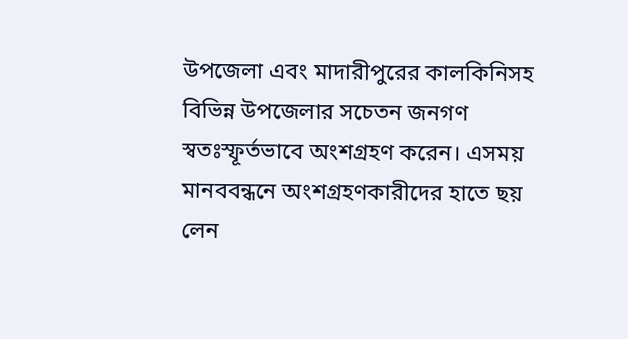উপজেলা এবং মাদারীপুরের কালকিনিসহ বিভিন্ন উপজেলার সচেতন জনগণ স্বতঃস্ফূর্তভাবে অংশগ্রহণ করেন। এসময় মানববন্ধনে অংশগ্রহণকারীদের হাতে ছয় লেন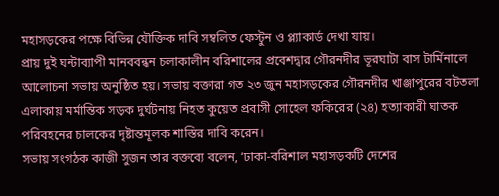মহাসড়কের পক্ষে বিভিন্ন যৌক্তিক দাবি সম্বলিত ফেস্টুন ও প্ল্যাকার্ড দেখা যায়।
প্রায় দুই ঘন্টাব্যাপী মানববন্ধন চলাকালীন বরিশালের প্রবেশদ্বার গৌরনদীর ভূরঘাটা বাস টার্মিনালে আলোচনা সভায় অনুষ্ঠিত হয়। সভায় বক্তারা গত ২৩ জুন মহাসড়কের গৌরনদীর খাঞ্জাপুরের বটতলা এলাকায় মর্মান্তিক সড়ক দুর্ঘটনায় নিহত কুয়েত প্রবাসী সোহেল ফকিরের (২৪) হত্যাকারী ঘাতক পরিবহনের চালকের দৃষ্টান্তমূলক শাস্তির দাবি করেন।
সভায় সংগঠক কাজী সুজন তার বক্তব্যে বলেন, ‘ঢাকা-বরিশাল মহাসড়কটি দেশের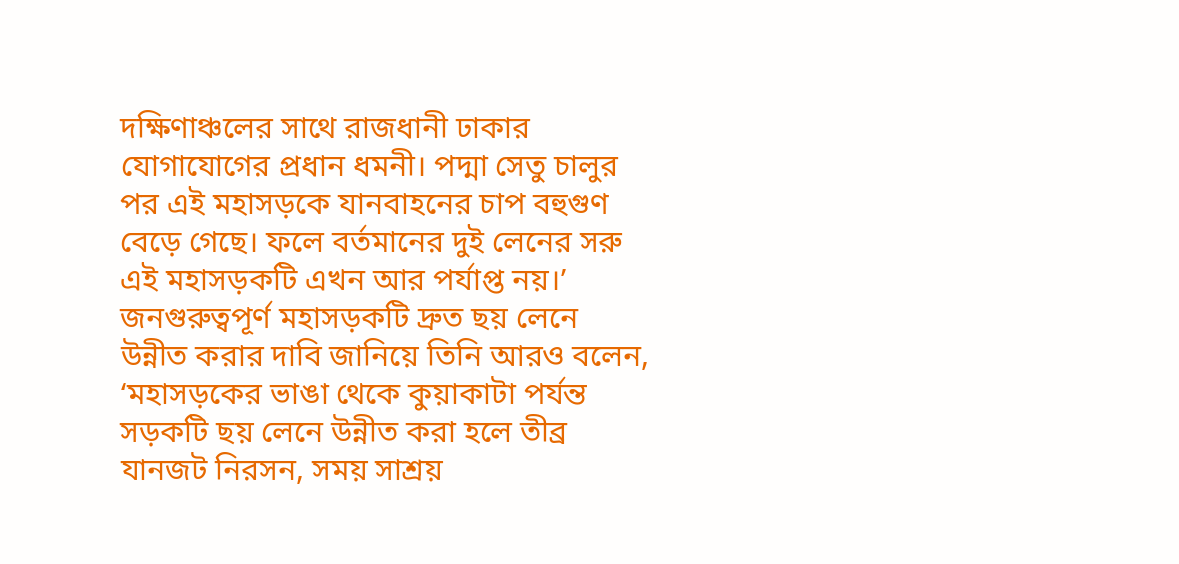দক্ষিণাঞ্চলের সাথে রাজধানী ঢাকার যোগাযোগের প্রধান ধমনী। পদ্মা সেতু চালুর পর এই মহাসড়কে যানবাহনের চাপ বহুগুণ বেড়ে গেছে। ফলে বর্তমানের দুই লেনের সরু এই মহাসড়কটি এখন আর পর্যাপ্ত নয়।’
জনগুরুত্বপূর্ণ মহাসড়কটি দ্রুত ছয় লেনে উন্নীত করার দাবি জানিয়ে তিনি আরও বলেন, ‘মহাসড়কের ভাঙা থেকে কুয়াকাটা পর্যন্ত সড়কটি ছয় লেনে উন্নীত করা হলে তীব্র যানজট নিরসন, সময় সাশ্রয়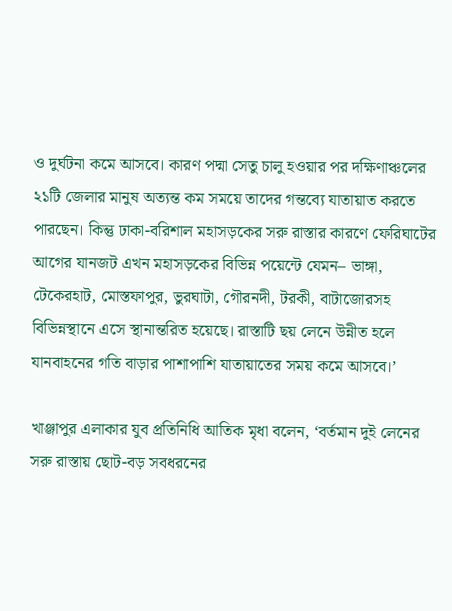ও দুর্ঘটনা কমে আসবে। কারণ পদ্মা সেতু চালু হওয়ার পর দক্ষিণাঞ্চলের ২১টি জেলার মানুষ অত্যন্ত কম সময়ে তাদের গন্তব্যে যাতায়াত করতে পারছেন। কিন্তু ঢাকা-বরিশাল মহাসড়কের সরু রাস্তার কারণে ফেরিঘাটের আগের যানজট এখন মহাসড়কের বিভিন্ন পয়েন্টে যেমন– ভাঙ্গা, টেকেরহাট, মোস্তফাপুর, ভুরঘাটা, গৌরনদী, টরকী, বাটাজোরসহ বিভিন্নস্থানে এসে স্থানান্তরিত হয়েছে। রাস্তাটি ছয় লেনে উন্নীত হলে যানবাহনের গতি বাড়ার পাশাপাশি যাতায়াতের সময় কমে আসবে।’

খাঞ্জাপুর এলাকার যুব প্রতিনিধি আতিক মৃধা বলেন, ‘বর্তমান দুই লেনের সরু রাস্তায় ছোট-বড় সবধরনের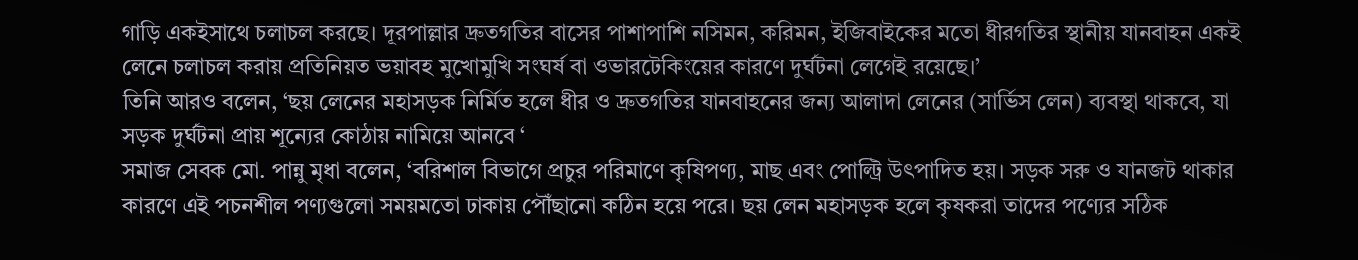গাড়ি একইসাথে চলাচল করছে। দূরপাল্লার দ্রুতগতির বাসের পাশাপাশি নসিমন, করিমন, ইজিবাইকের মতো ধীরগতির স্থানীয় যানবাহন একই লেনে চলাচল করায় প্রতিনিয়ত ভয়াবহ মুখোমুখি সংঘর্ষ বা ওভারটেকিংয়ের কারণে দুর্ঘটনা লেগেই রয়েছে।’
তিনি আরও বলেন, ‘ছয় লেনের মহাসড়ক নির্মিত হলে ধীর ও দ্রুতগতির যানবাহনের জন্য আলাদা লেনের (সার্ভিস লেন) ব্যবস্থা থাকবে, যা সড়ক দুর্ঘটনা প্রায় শূন্যের কোঠায় নামিয়ে আনবে ‘
সমাজ সেবক মো. পান্নু মৃধা বলেন, ‘বরিশাল বিভাগে প্রচুর পরিমাণে কৃষিপণ্য, মাছ এবং পোল্ট্রি উৎপাদিত হয়। সড়ক সরু ও যানজট থাকার কারণে এই পচনশীল পণ্যগুলো সময়মতো ঢাকায় পৌঁছানো কঠিন হয়ে পরে। ছয় লেন মহাসড়ক হলে কৃষকরা তাদের পণ্যের সঠিক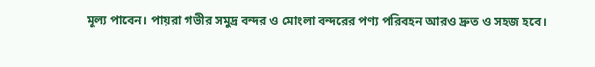মূল্য পাবেন। পায়রা গভীর সমুদ্র বন্দর ও মোংলা বন্দরের পণ্য পরিবহন আরও দ্রুত ও সহজ হবে।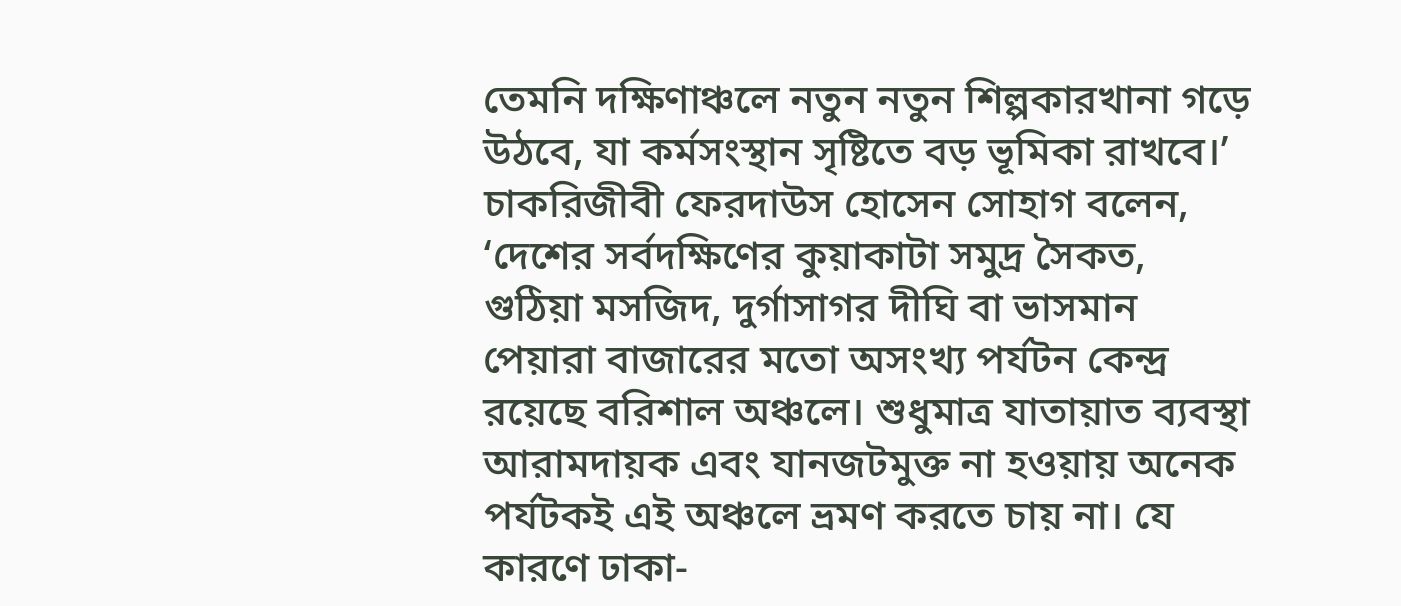তেমনি দক্ষিণাঞ্চলে নতুন নতুন শিল্পকারখানা গড়ে উঠবে, যা কর্মসংস্থান সৃষ্টিতে বড় ভূমিকা রাখবে।’
চাকরিজীবী ফেরদাউস হোসেন সোহাগ বলেন, ‘দেশের সর্বদক্ষিণের কুয়াকাটা সমুদ্র সৈকত, গুঠিয়া মসজিদ, দুর্গাসাগর দীঘি বা ভাসমান পেয়ারা বাজারের মতো অসংখ্য পর্যটন কেন্দ্র রয়েছে বরিশাল অঞ্চলে। শুধুমাত্র যাতায়াত ব্যবস্থা আরামদায়ক এবং যানজটমুক্ত না হওয়ায় অনেক পর্যটকই এই অঞ্চলে ভ্রমণ করতে চায় না। যে কারণে ঢাকা-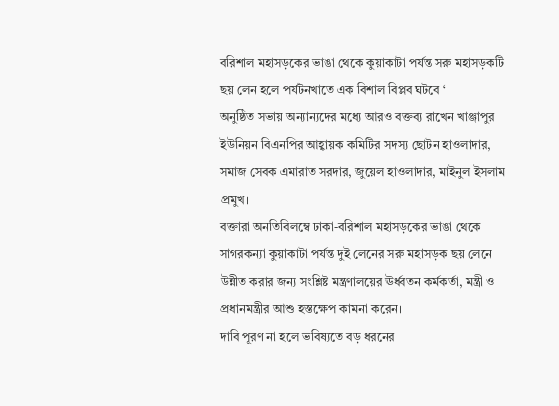বরিশাল মহাসড়কের ভাঙা থেকে কুয়াকাটা পর্যন্ত সরু মহাসড়কটি ছয় লেন হলে পর্যটনখাতে এক বিশাল বিপ্লব ঘটবে ‘
অনুষ্ঠিত সভায় অন্যান্যদের মধ্যে আরও বক্তব্য রাখেন খাঞ্জাপুর ইউনিয়ন বিএনপির আহ্বায়ক কমিটির সদস্য ছোটন হাওলাদার, সমাজ সেবক এমারাত সরদার, জুয়েল হাওলাদার, মাইনুল ইসলাম প্রমুখ।
বক্তারা অনতিবিলম্বে ঢাকা-বরিশাল মহাসড়কের ভাঙা থেকে সাগরকন্যা কুয়াকাটা পর্যন্ত দুই লেনের সরু মহাসড়ক ছয় লেনে উন্নীত করার জন্য সংশ্লিষ্ট মন্ত্রণালয়ের ঊর্ধ্বতন কর্মকর্তা, মন্ত্রী ও প্রধানমন্ত্রীর আশু হস্তক্ষেপ কামনা করেন।
দাবি পূরণ না হলে ভবিষ্যতে বড় ধরনের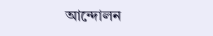আন্দোলন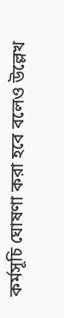কর্মসূচি ঘোষণা করা হবে বলেও উল্লেখ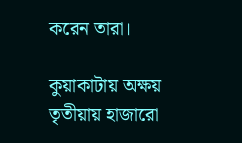করেন তারা।

কুয়াকাটায় অক্ষয় তৃতীয়ায় হাজারো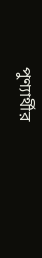পুণ্যার্থীর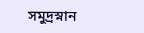সমুদ্রস্নান